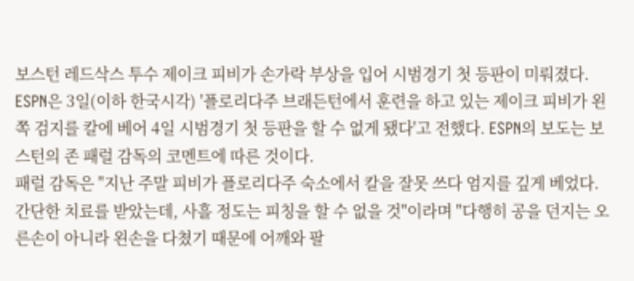보스턴 레드삭스 투수 제이크 피비가 손가락 부상을 입어 시범경기 첫 등판이 미뤄졌다.
ESPN은 3일(이하 한국시각) '플로리다주 브래든턴에서 훈련을 하고 있는 제이크 피비가 왼쪽 검지를 칼에 베어 4일 시범경기 첫 등판을 할 수 없게 됐다'고 전했다. ESPN의 보도는 보스턴의 존 패럴 감독의 코멘트에 따른 것이다.
패럴 감독은 "지난 주말 피비가 플로리다주 숙소에서 칼을 잘못 쓰다 엄지를 깊게 베었다. 간단한 치료를 받았는데, 사흘 정도는 피칭을 할 수 없을 것"이라며 "다행히 공을 던지는 오른손이 아니라 왼손을 다쳤기 때문에 어깨와 팔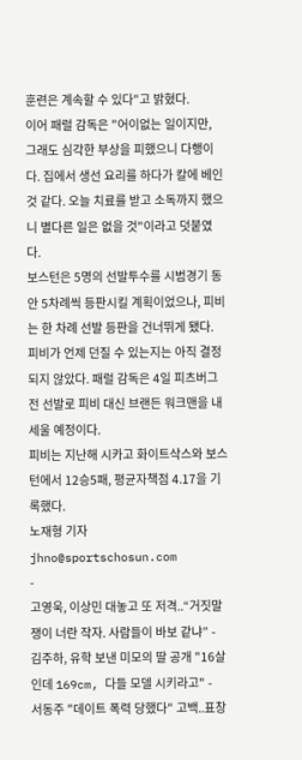훈련은 계속할 수 있다"고 밝혔다.
이어 패럴 감독은 "어이없는 일이지만, 그래도 심각한 부상을 피했으니 다행이다. 집에서 생선 요리를 하다가 칼에 베인 것 같다. 오늘 치료를 받고 소독까지 했으니 별다른 일은 없을 것"이라고 덧붙였다.
보스턴은 5명의 선발투수를 시범경기 동안 5차례씩 등판시킬 계획이었으나, 피비는 한 차례 선발 등판을 건너뛰게 됐다. 피비가 언제 던질 수 있는지는 아직 결정되지 않았다. 패럴 감독은 4일 피츠버그전 선발로 피비 대신 브랜든 워크맨을 내세울 예정이다.
피비는 지난해 시카고 화이트삭스와 보스턴에서 12승5패, 평균자책점 4.17을 기록했다.
노재형 기자 jhno@sportschosun.com
-
고영욱, 이상민 대놓고 또 저격..“거짓말쟁이 너란 작자. 사람들이 바보 같냐” -
김주하, 유학 보낸 미모의 딸 공개 "16살인데 169cm, 다들 모델 시키라고" -
서동주 "데이트 폭력 당했다" 고백..표창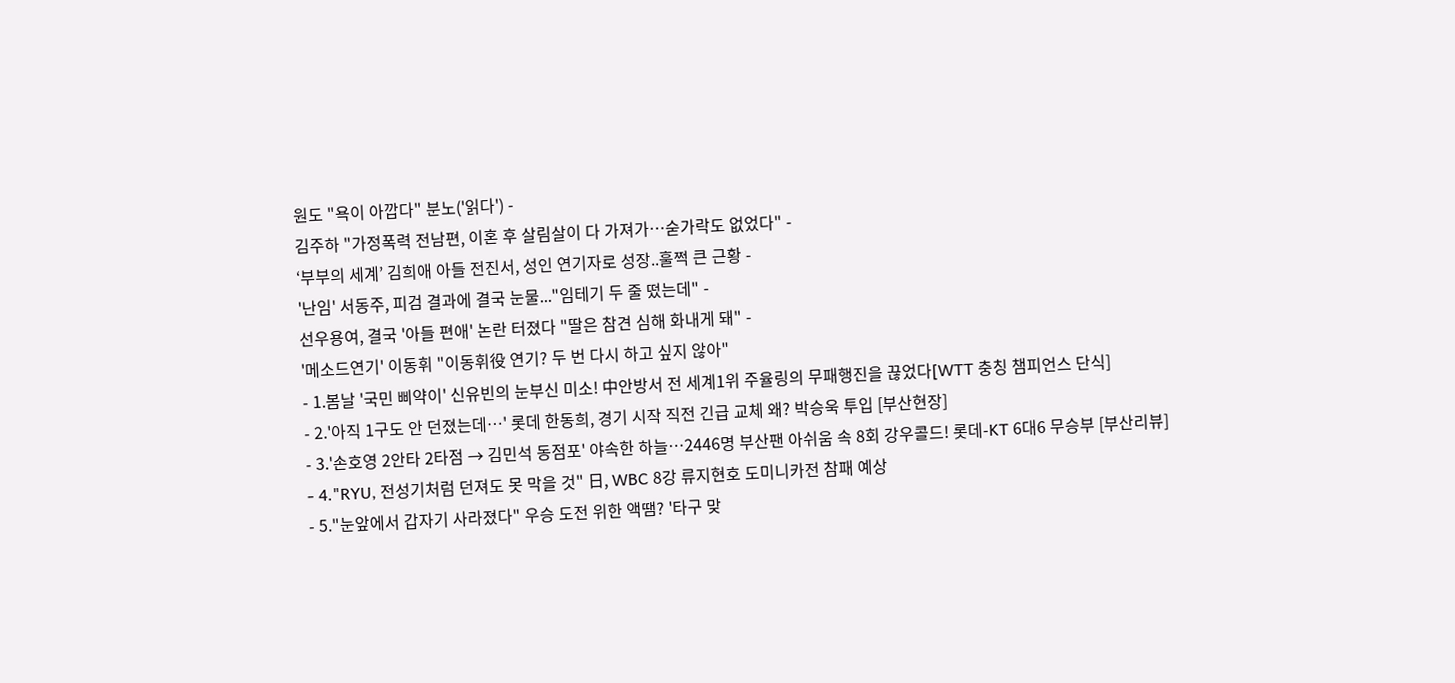원도 "욕이 아깝다" 분노('읽다') -
김주하 "가정폭력 전남편, 이혼 후 살림살이 다 가져가…숟가락도 없었다" -
‘부부의 세계’ 김희애 아들 전진서, 성인 연기자로 성장..훌쩍 큰 근황 -
'난임' 서동주, 피검 결과에 결국 눈물..."임테기 두 줄 떴는데" -
선우용여, 결국 '아들 편애' 논란 터졌다 "딸은 참견 심해 화내게 돼" -
'메소드연기' 이동휘 "이동휘役 연기? 두 번 다시 하고 싶지 않아"
- 1.봄날 '국민 삐약이' 신유빈의 눈부신 미소! 中안방서 전 세계1위 주율링의 무패행진을 끊었다[WTT 충칭 챔피언스 단식]
- 2.'아직 1구도 안 던졌는데…' 롯데 한동희, 경기 시작 직전 긴급 교체 왜? 박승욱 투입 [부산현장]
- 3.'손호영 2안타 2타점 → 김민석 동점포' 야속한 하늘…2446명 부산팬 아쉬움 속 8회 강우콜드! 롯데-KT 6대6 무승부 [부산리뷰]
- 4."RYU, 전성기처럼 던져도 못 막을 것" 日, WBC 8강 류지현호 도미니카전 참패 예상
- 5."눈앞에서 갑자기 사라졌다" 우승 도전 위한 액땜? '타구 맞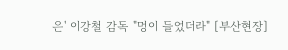은' 이강철 감독 "멍이 들었더라" [부산현장]